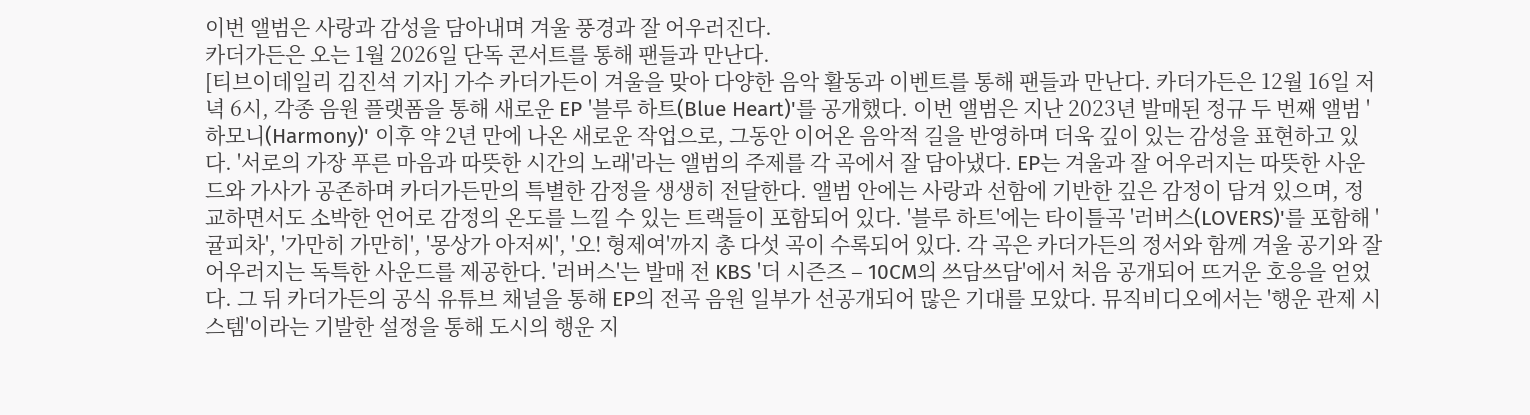이번 앨범은 사랑과 감성을 담아내며 겨울 풍경과 잘 어우러진다.
카더가든은 오는 1월 2026일 단독 콘서트를 통해 팬들과 만난다.
[티브이데일리 김진석 기자] 가수 카더가든이 겨울을 맞아 다양한 음악 활동과 이벤트를 통해 팬들과 만난다. 카더가든은 12월 16일 저녁 6시, 각종 음원 플랫폼을 통해 새로운 EP '블루 하트(Blue Heart)'를 공개했다. 이번 앨범은 지난 2023년 발매된 정규 두 번째 앨범 '하모니(Harmony)' 이후 약 2년 만에 나온 새로운 작업으로, 그동안 이어온 음악적 길을 반영하며 더욱 깊이 있는 감성을 표현하고 있다. '서로의 가장 푸른 마음과 따뜻한 시간의 노래'라는 앨범의 주제를 각 곡에서 잘 담아냈다. EP는 겨울과 잘 어우러지는 따뜻한 사운드와 가사가 공존하며 카더가든만의 특별한 감정을 생생히 전달한다. 앨범 안에는 사랑과 선함에 기반한 깊은 감정이 담겨 있으며, 정교하면서도 소박한 언어로 감정의 온도를 느낄 수 있는 트랙들이 포함되어 있다. '블루 하트'에는 타이틀곡 '러버스(LOVERS)'를 포함해 '귤피차', '가만히 가만히', '몽상가 아저씨', '오! 형제여'까지 총 다섯 곡이 수록되어 있다. 각 곡은 카더가든의 정서와 함께 겨울 공기와 잘 어우러지는 독특한 사운드를 제공한다. '러버스'는 발매 전 KBS '더 시즌즈 – 10CM의 쓰담쓰담'에서 처음 공개되어 뜨거운 호응을 얻었다. 그 뒤 카더가든의 공식 유튜브 채널을 통해 EP의 전곡 음원 일부가 선공개되어 많은 기대를 모았다. 뮤직비디오에서는 '행운 관제 시스템'이라는 기발한 설정을 통해 도시의 행운 지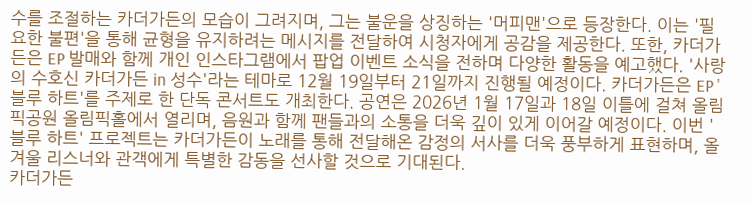수를 조절하는 카더가든의 모습이 그려지며, 그는 불운을 상징하는 '머피맨'으로 등장한다. 이는 '필요한 불편'을 통해 균형을 유지하려는 메시지를 전달하여 시청자에게 공감을 제공한다. 또한, 카더가든은 EP 발매와 함께 개인 인스타그램에서 팝업 이벤트 소식을 전하며 다양한 활동을 예고했다. '사랑의 수호신 카더가든 in 성수'라는 테마로 12월 19일부터 21일까지 진행될 예정이다. 카더가든은 EP '블루 하트'를 주제로 한 단독 콘서트도 개최한다. 공연은 2026년 1월 17일과 18일 이틀에 걸쳐 올림픽공원 올림픽홀에서 열리며, 음원과 함께 팬들과의 소통을 더욱 깊이 있게 이어갈 예정이다. 이번 '블루 하트' 프로젝트는 카더가든이 노래를 통해 전달해온 감정의 서사를 더욱 풍부하게 표현하며, 올겨울 리스너와 관객에게 특별한 감동을 선사할 것으로 기대된다.
카더가든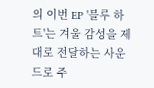의 이번 EP '블루 하트'는 겨울 감성을 제대로 전달하는 사운드로 주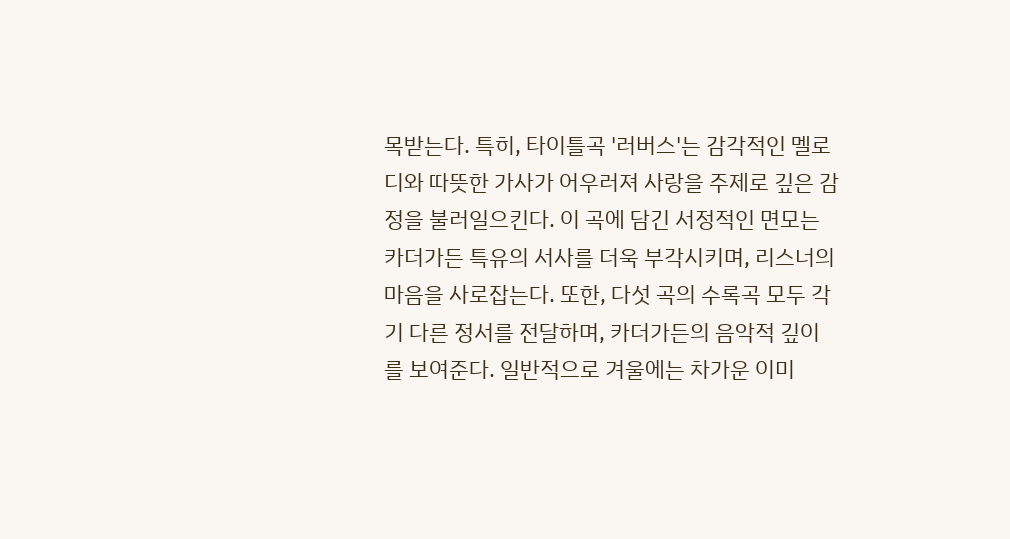목받는다. 특히, 타이틀곡 '러버스'는 감각적인 멜로디와 따뜻한 가사가 어우러져 사랑을 주제로 깊은 감정을 불러일으킨다. 이 곡에 담긴 서정적인 면모는 카더가든 특유의 서사를 더욱 부각시키며, 리스너의 마음을 사로잡는다. 또한, 다섯 곡의 수록곡 모두 각기 다른 정서를 전달하며, 카더가든의 음악적 깊이를 보여준다. 일반적으로 겨울에는 차가운 이미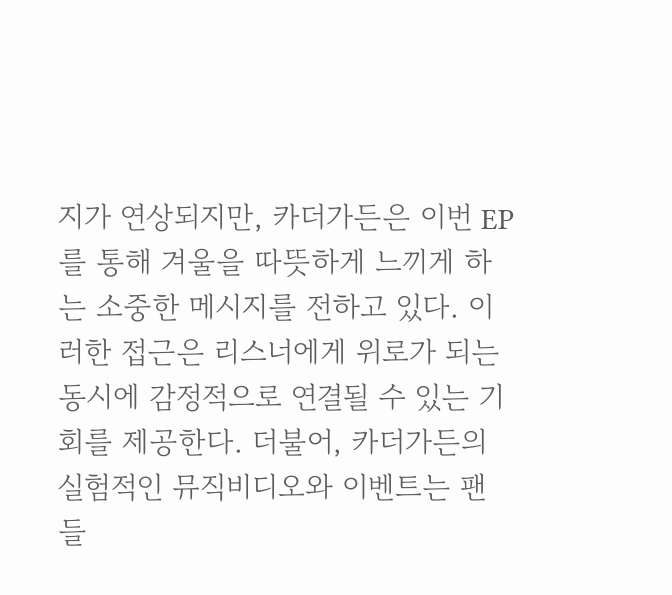지가 연상되지만, 카더가든은 이번 EP를 통해 겨울을 따뜻하게 느끼게 하는 소중한 메시지를 전하고 있다. 이러한 접근은 리스너에게 위로가 되는 동시에 감정적으로 연결될 수 있는 기회를 제공한다. 더불어, 카더가든의 실험적인 뮤직비디오와 이벤트는 팬들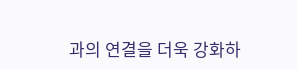과의 연결을 더욱 강화하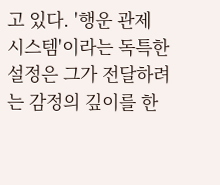고 있다. '행운 관제 시스템'이라는 독특한 설정은 그가 전달하려는 감정의 깊이를 한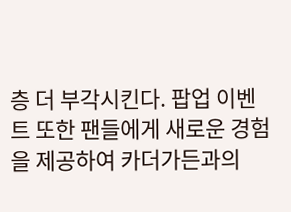층 더 부각시킨다. 팝업 이벤트 또한 팬들에게 새로운 경험을 제공하여 카더가든과의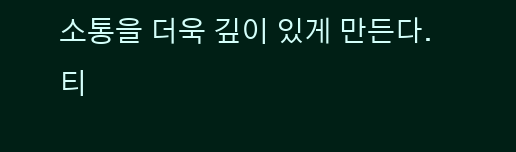소통을 더욱 깊이 있게 만든다.
티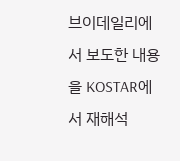브이데일리에서 보도한 내용을 KOSTAR에서 재해석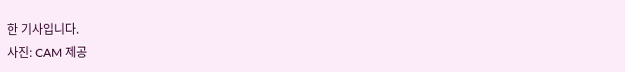한 기사입니다.
사진: CAM 제공